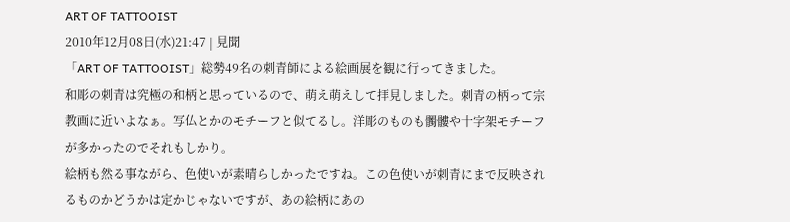ART OF TATTOOIST
2010年12月08日(水)21:47 | 見聞
「ART OF TATTOOIST」総勢49名の刺青師による絵画展を観に行ってきました。
和彫の刺青は究極の和柄と思っているので、萌え萌えして拝見しました。刺青の柄って宗教画に近いよなぁ。写仏とかのモチーフと似てるし。洋彫のものも髑髏や十字架モチーフが多かったのでそれもしかり。
絵柄も然る事ながら、色使いが素晴らしかったですね。この色使いが刺青にまで反映されるものかどうかは定かじゃないですが、あの絵柄にあの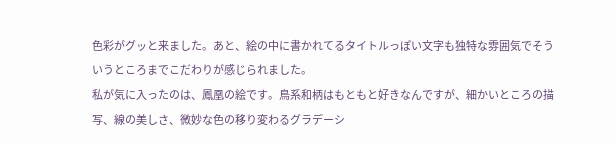色彩がグッと来ました。あと、絵の中に書かれてるタイトルっぽい文字も独特な雰囲気でそういうところまでこだわりが感じられました。
私が気に入ったのは、鳳凰の絵です。鳥系和柄はもともと好きなんですが、細かいところの描写、線の美しさ、微妙な色の移り変わるグラデーシ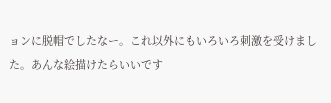ョンに脱帽でしたなー。これ以外にもいろいろ刺激を受けました。あんな絵描けたらいいです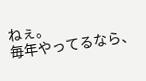ねぇ。
毎年やってるなら、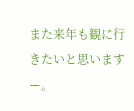また来年も観に行きたいと思いますー。